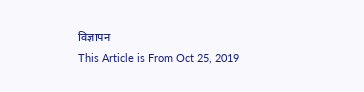विज्ञापन
This Article is From Oct 25, 2019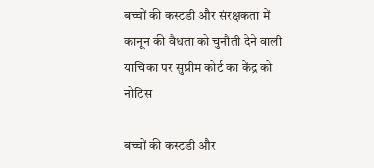बच्चों की कस्टडी और संरक्षकता में कानून की वैधता को चुनौती देने वाली याचिका पर सुप्रीम कोर्ट का केंद्र को नोटिस

बच्चों की कस्टडी और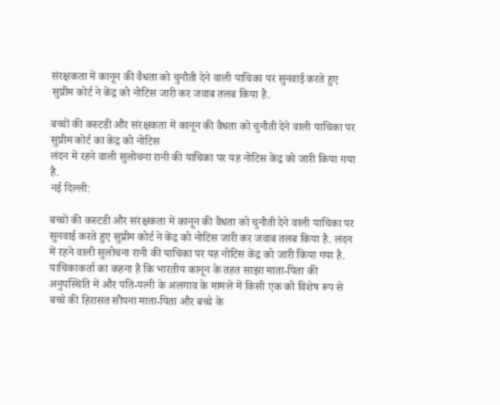संरक्षकता में कानून की वैधता को चुनौती देने वाली याचिका पर सुनवाई करते हुए सुप्रीम कोर्ट ने केंद्र को नोटिस जारी कर जवाब तलब किया है.

बच्चों की कस्टडी और संरक्षकता में कानून की वैधता को चुनौती देने वाली याचिका पर सुप्रीम कोर्ट का केंद्र को नोटिस
लंदन में रहने वाली सुलोचना रानी की याचिका पर यह नोटिस केंद्र को जारी किया गया है.
नई दिल्ली:

बच्चों की कस्टडी और संरक्षकता में कानून की वैधता को चुनौती देने वाली याचिका पर सुनवाई करते हुए सुप्रीम कोर्ट ने केंद्र को नोटिस जारी कर जवाब तलब किया है. लंदन में रहने वाली सुलोचना रानी की याचिका पर यह नोटिस केंद्र को जारी किया गया है. याचिकाकर्ता का कहना है कि भारतीय कानून के तहत साझा माता-पिता की अनुपस्थिति में और पति-पत्नी के अलगाव के मामले में किसी एक को विशेष रूप से बच्चे की हिरासत सौंपना माता-पिता और बच्चे के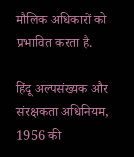मौलिक अधिकारों को प्रभावित करता है.

हिंदू अल्पसंख्यक और संरक्षकता अधिनियम, 1956 की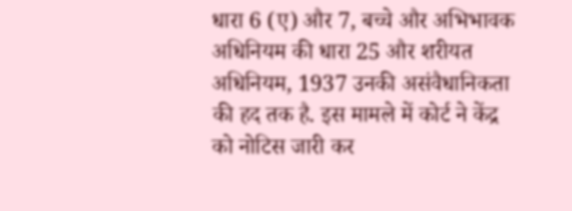धारा 6 (ए) और 7, बच्चे और अभिभावक अधिनियम की धारा 25 और शरीयत अधिनियम, 1937 उनकी असंवैधानिकता की हद तक है. इस मामले में कोर्ट ने केंद्र को नोटिस जारी कर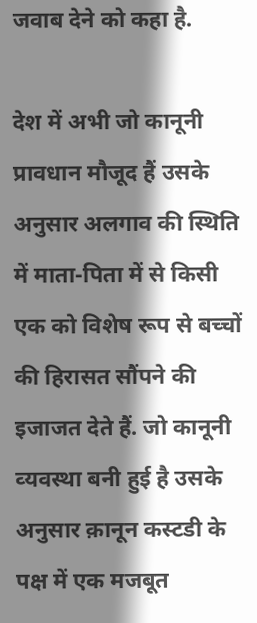जवाब देने को कहा है.

देश में अभी जो कानूनी प्रावधान मौजूद हैं उसके अनुसार अलगाव की स्थिति में माता-पिता में से किसी एक को विशेष रूप से बच्चों की हिरासत सौंपने की इजाजत देते हैं. जो कानूनी व्‍यवस्‍था बनी हुई है उसके अनुसार क़ानून कस्टडी के पक्ष में एक मजबूत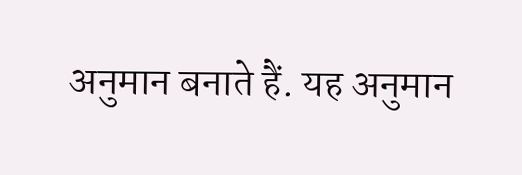अनुमान बनाते हैं. यह अनुमान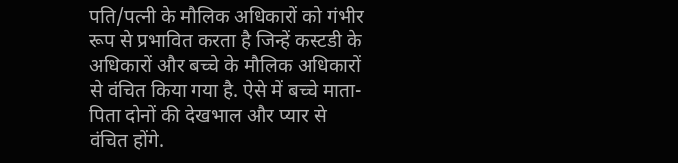पति/पत्नी के मौलिक अधिकारों को गंभीर रूप से प्रभावित करता है जिन्हें कस्टडी के अधिकारों और बच्चे के मौलिक अधिकारों से वंचित किया गया है. ऐसे में बच्‍चे माता-पिता दोनों की देखभाल और प्यार से वंचित होंगे.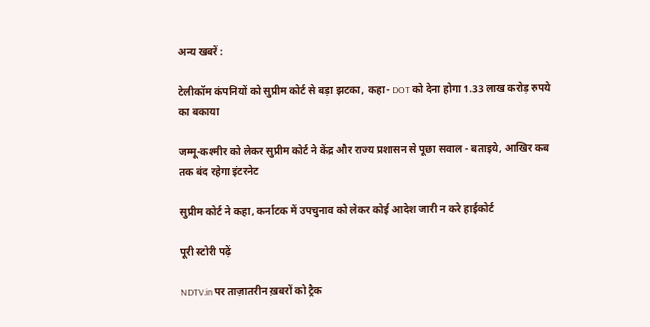अन्य खबरें :

टेलीकॉम कंपनियों को सुप्रीम कोर्ट से बड़ा झटका, कहा- DOT को देना होगा 1.33 लाख करोड़ रुपये का बकाया

जम्मू-कश्मीर को लेकर सुप्रीम कोर्ट ने केंद्र और राज्य प्रशासन से पूछा सवाल - बताइये, आखिर कब तक बंद रहेगा इंटरनेट

सुप्रीम कोर्ट ने कहा, कर्नाटक में उपचुनाव को लेकर कोई आदेश जारी न करे हाईकोर्ट

पूरी स्टोरी पढ़ें

NDTV.in पर ताज़ातरीन ख़बरों को ट्रैक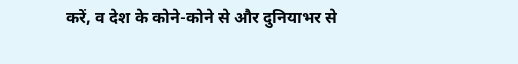करें, व देश के कोने-कोने से और दुनियाभर से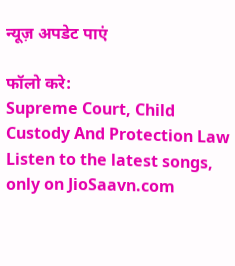न्यूज़ अपडेट पाएं

फॉलो करे:
Supreme Court, Child Custody And Protection Law
Listen to the latest songs, only on JioSaavn.com